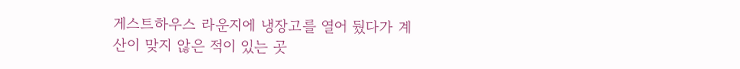게스트하우스 라운지에 냉장고를 열어 뒀다가 계산이 맞지 않은 적이 있는 곳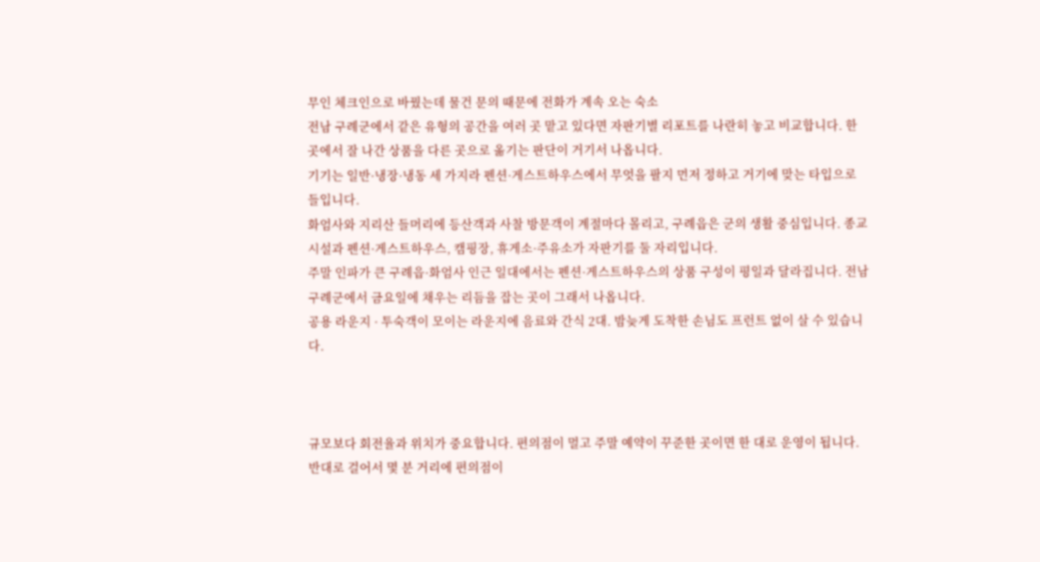무인 체크인으로 바꿨는데 물건 문의 때문에 전화가 계속 오는 숙소
전남 구례군에서 같은 유형의 공간을 여러 곳 맡고 있다면 자판기별 리포트를 나란히 놓고 비교합니다. 한 곳에서 잘 나간 상품을 다른 곳으로 옮기는 판단이 거기서 나옵니다.
기기는 일반·냉장·냉동 세 가지라 펜션·게스트하우스에서 무엇을 팔지 먼저 정하고 거기에 맞는 타입으로 들입니다.
화엄사와 지리산 들머리에 등산객과 사찰 방문객이 계절마다 몰리고, 구례읍은 군의 생활 중심입니다. 종교시설과 펜션·게스트하우스, 캠핑장, 휴게소·주유소가 자판기를 둘 자리입니다.
주말 인파가 큰 구례읍·화엄사 인근 일대에서는 펜션·게스트하우스의 상품 구성이 평일과 달라집니다. 전남 구례군에서 금요일에 채우는 리듬을 잡는 곳이 그래서 나옵니다.
공용 라운지 · 투숙객이 모이는 라운지에 음료와 간식 2대. 밤늦게 도착한 손님도 프런트 없이 살 수 있습니다.



규모보다 회전율과 위치가 중요합니다. 편의점이 멀고 주말 예약이 꾸준한 곳이면 한 대로 운영이 됩니다. 반대로 걸어서 몇 분 거리에 편의점이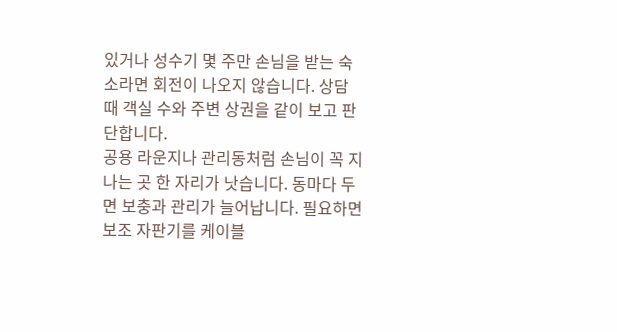있거나 성수기 몇 주만 손님을 받는 숙소라면 회전이 나오지 않습니다. 상담 때 객실 수와 주변 상권을 같이 보고 판단합니다.
공용 라운지나 관리동처럼 손님이 꼭 지나는 곳 한 자리가 낫습니다. 동마다 두면 보충과 관리가 늘어납니다. 필요하면 보조 자판기를 케이블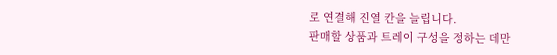로 연결해 진열 칸을 늘립니다.
판매할 상품과 트레이 구성을 정하는 데만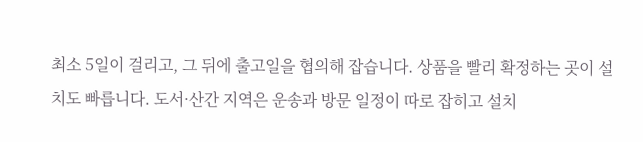최소 5일이 걸리고, 그 뒤에 출고일을 협의해 잡습니다. 상품을 빨리 확정하는 곳이 설치도 빠릅니다. 도서·산간 지역은 운송과 방문 일정이 따로 잡히고 설치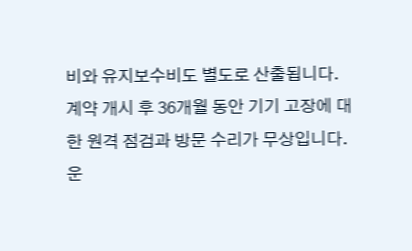비와 유지보수비도 별도로 산출됩니다.
계약 개시 후 36개월 동안 기기 고장에 대한 원격 점검과 방문 수리가 무상입니다. 운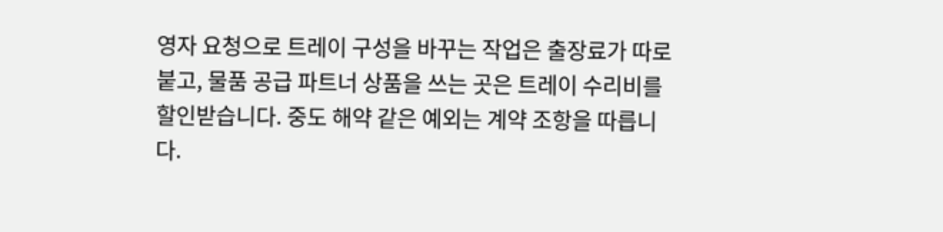영자 요청으로 트레이 구성을 바꾸는 작업은 출장료가 따로 붙고, 물품 공급 파트너 상품을 쓰는 곳은 트레이 수리비를 할인받습니다. 중도 해약 같은 예외는 계약 조항을 따릅니다.